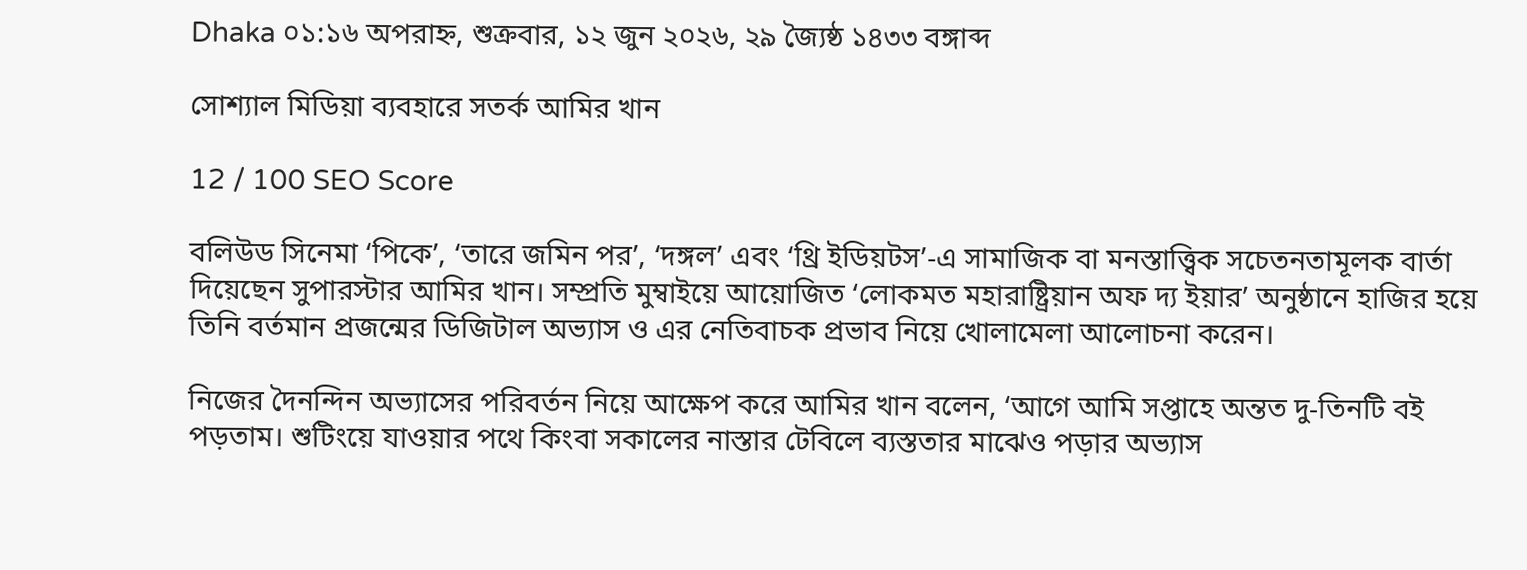Dhaka ০১:১৬ অপরাহ্ন, শুক্রবার, ১২ জুন ২০২৬, ২৯ জ্যৈষ্ঠ ১৪৩৩ বঙ্গাব্দ

সোশ্যাল মিডিয়া ব্যবহারে সতর্ক আমির খান

12 / 100 SEO Score

বলিউড সিনেমা ‘পিকে’, ‘তারে জমিন পর’, ‘দঙ্গল’ এবং ‘থ্রি ইডিয়টস’-এ সামাজিক বা মনস্তাত্ত্বিক সচেতনতামূলক বার্তা দিয়েছেন সুপারস্টার আমির খান। সম্প্রতি মুম্বাইয়ে আয়োজিত ‘লোকমত মহারাষ্ট্রিয়ান অফ দ্য ইয়ার’ অনুষ্ঠানে হাজির হয়ে তিনি বর্তমান প্রজন্মের ডিজিটাল অভ্যাস ও এর নেতিবাচক প্রভাব নিয়ে খোলামেলা আলোচনা করেন।

নিজের দৈনন্দিন অভ্যাসের পরিবর্তন নিয়ে আক্ষেপ করে আমির খান বলেন, ‘আগে আমি সপ্তাহে অন্তত দু-তিনটি বই পড়তাম। শুটিংয়ে যাওয়ার পথে কিংবা সকালের নাস্তার টেবিলে ব্যস্ততার মাঝেও পড়ার অভ্যাস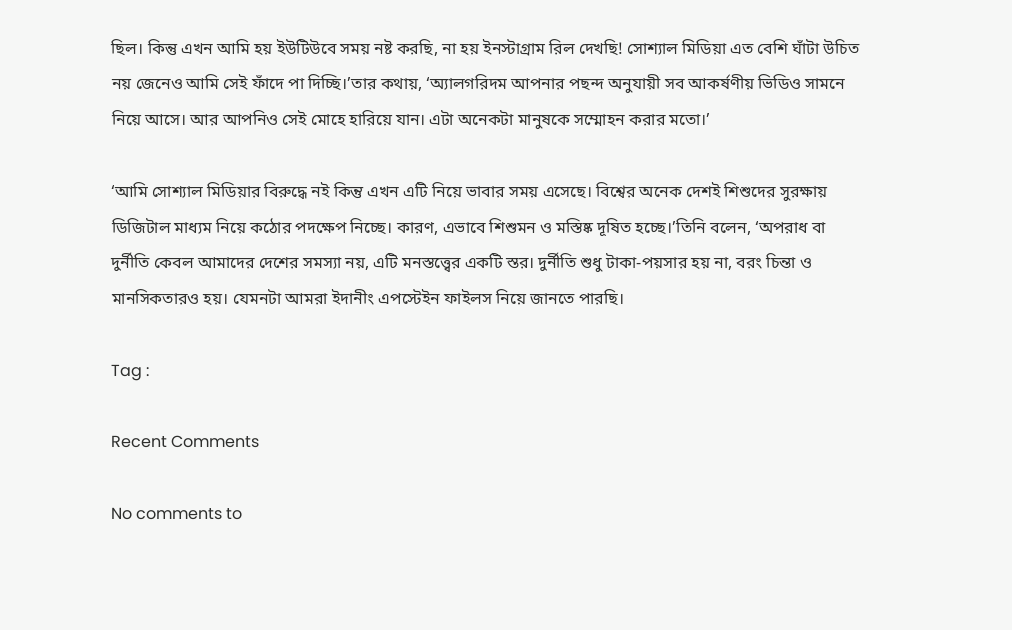ছিল। কিন্তু এখন আমি হয় ইউটিউবে সময় নষ্ট করছি, না হয় ইনস্টাগ্রাম রিল দেখছি! সোশ্যাল মিডিয়া এত বেশি ঘাঁটা উচিত নয় জেনেও আমি সেই ফাঁদে পা দিচ্ছি।’তার কথায়, ‘অ্যালগরিদম আপনার পছন্দ অনুযায়ী সব আকর্ষণীয় ভিডিও সামনে নিয়ে আসে। আর আপনিও সেই মোহে হারিয়ে যান। এটা অনেকটা মানুষকে সম্মোহন করার মতো।’

‘আমি সোশ্যাল মিডিয়ার বিরুদ্ধে নই কিন্তু এখন এটি নিয়ে ভাবার সময় এসেছে। বিশ্বের অনেক দেশই শিশুদের সুরক্ষায় ডিজিটাল মাধ্যম নিয়ে কঠোর পদক্ষেপ নিচ্ছে। কারণ, এভাবে শিশুমন ও মস্তিষ্ক দূষিত হচ্ছে।’তিনি বলেন, ‘অপরাধ বা দুর্নীতি কেবল আমাদের দেশের সমস্যা নয়, এটি মনস্তত্ত্বের একটি স্তর। দুর্নীতি শুধু টাকা-পয়সার হয় না, বরং চিন্তা ও মানসিকতারও হয়। যেমনটা আমরা ইদানীং এপস্টেইন ফাইলস নিয়ে জানতে পারছি।

Tag :

Recent Comments

No comments to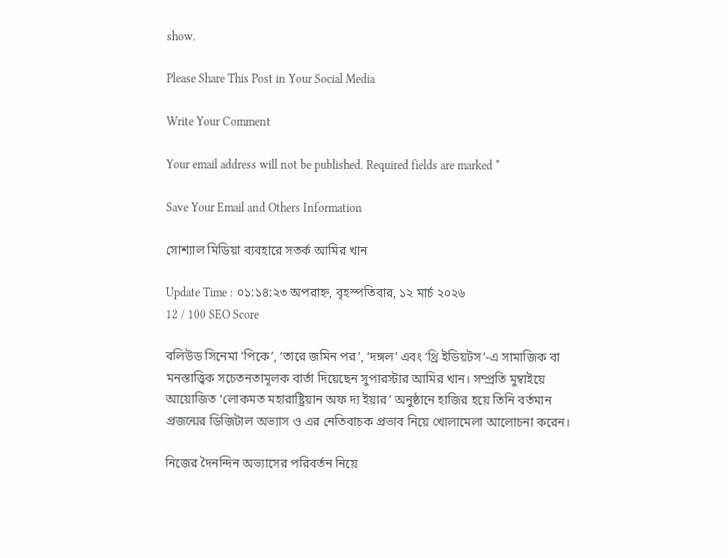show.

Please Share This Post in Your Social Media

Write Your Comment

Your email address will not be published. Required fields are marked *

Save Your Email and Others Information

সোশ্যাল মিডিয়া ব্যবহারে সতর্ক আমির খান

Update Time : ০১:১৪:২৩ অপরাহ্ন, বৃহস্পতিবার, ১২ মার্চ ২০২৬
12 / 100 SEO Score

বলিউড সিনেমা ‘পিকে’, ‘তারে জমিন পর’, ‘দঙ্গল’ এবং ‘থ্রি ইডিয়টস’-এ সামাজিক বা মনস্তাত্ত্বিক সচেতনতামূলক বার্তা দিয়েছেন সুপারস্টার আমির খান। সম্প্রতি মুম্বাইয়ে আয়োজিত ‘লোকমত মহারাষ্ট্রিয়ান অফ দ্য ইয়ার’ অনুষ্ঠানে হাজির হয়ে তিনি বর্তমান প্রজন্মের ডিজিটাল অভ্যাস ও এর নেতিবাচক প্রভাব নিয়ে খোলামেলা আলোচনা করেন।

নিজের দৈনন্দিন অভ্যাসের পরিবর্তন নিয়ে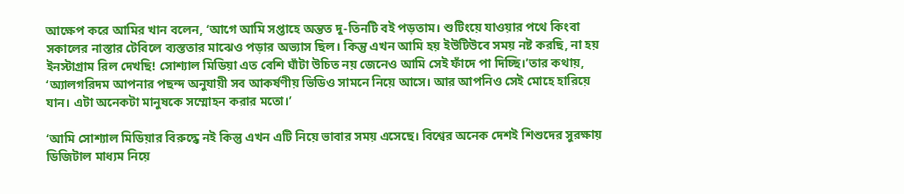আক্ষেপ করে আমির খান বলেন, ‘আগে আমি সপ্তাহে অন্তত দু-তিনটি বই পড়তাম। শুটিংয়ে যাওয়ার পথে কিংবা সকালের নাস্তার টেবিলে ব্যস্ততার মাঝেও পড়ার অভ্যাস ছিল। কিন্তু এখন আমি হয় ইউটিউবে সময় নষ্ট করছি, না হয় ইনস্টাগ্রাম রিল দেখছি! সোশ্যাল মিডিয়া এত বেশি ঘাঁটা উচিত নয় জেনেও আমি সেই ফাঁদে পা দিচ্ছি।’তার কথায়, ‘অ্যালগরিদম আপনার পছন্দ অনুযায়ী সব আকর্ষণীয় ভিডিও সামনে নিয়ে আসে। আর আপনিও সেই মোহে হারিয়ে যান। এটা অনেকটা মানুষকে সম্মোহন করার মতো।’

‘আমি সোশ্যাল মিডিয়ার বিরুদ্ধে নই কিন্তু এখন এটি নিয়ে ভাবার সময় এসেছে। বিশ্বের অনেক দেশই শিশুদের সুরক্ষায় ডিজিটাল মাধ্যম নিয়ে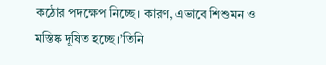কঠোর পদক্ষেপ নিচ্ছে। কারণ, এভাবে শিশুমন ও মস্তিষ্ক দূষিত হচ্ছে।’তিনি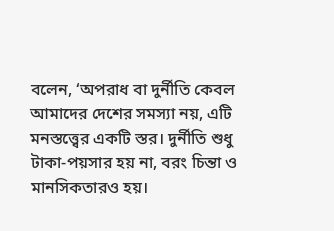বলেন, ‘অপরাধ বা দুর্নীতি কেবল আমাদের দেশের সমস্যা নয়, এটি মনস্তত্ত্বের একটি স্তর। দুর্নীতি শুধু টাকা-পয়সার হয় না, বরং চিন্তা ও মানসিকতারও হয়।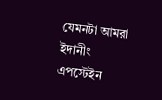যেমনটা আমরা ইদানীং এপস্টেইন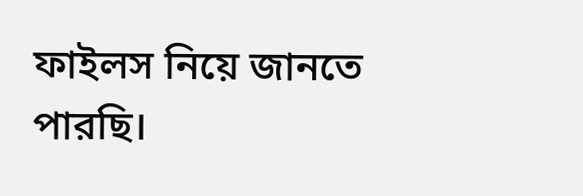ফাইলস নিয়ে জানতে পারছি।